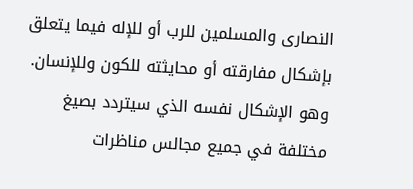النصارى والمسلمين للرب أو للإله فيما يتعلق بإشكال مفارقته أو محايثته للكون وللإنسان. وهو الإشكال نفسه الذي سيتردد بصيغ مختلفة في جميع مجالس مناظرات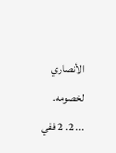الأنصاري لخصومه.
... 2. 2 ففي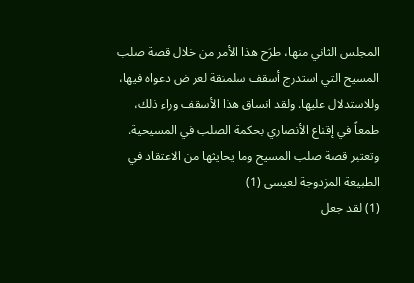المجلس الثاني منها، طرَح هذا الأمر من خلال قصة صلب المسيح التي استدرج أسقف سلمنقة لعر ض دعواه فيها، وللاستدلال عليها. ولقد انساق هذا الأسقف وراء ذلك، طمعاً في إقناع الأنصاري بحكمة الصلب في المسيحية. وتعتبر قصة صلب المسيح وما يحايثها من الاعتقاد في الطبيعة المزدوجة لعيسى (1)
(1) لقد جعل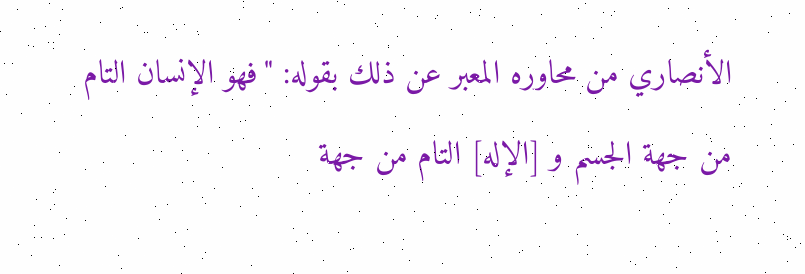الأنصاري من محاوره المعبر عن ذلك بقوله: "فهو الإنسان التام من جهة الجسم و [الإله] التام من جهة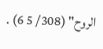الروح" (308/ 5 6) .